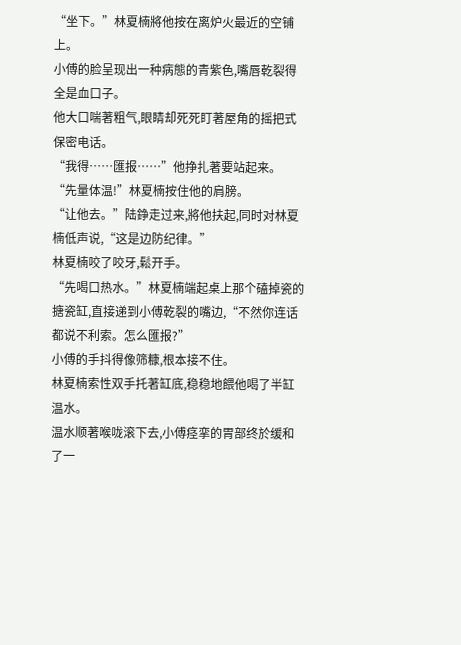“坐下。”林夏楠將他按在离炉火最近的空铺上。
小傅的脸呈现出一种病態的青紫色,嘴唇乾裂得全是血口子。
他大口喘著粗气,眼睛却死死盯著屋角的摇把式保密电话。
“我得……匯报……”他挣扎著要站起来。
“先量体温!”林夏楠按住他的肩膀。
“让他去。”陆錚走过来,將他扶起,同时对林夏楠低声说,“这是边防纪律。”
林夏楠咬了咬牙,鬆开手。
“先喝口热水。”林夏楠端起桌上那个磕掉瓷的搪瓷缸,直接递到小傅乾裂的嘴边,“不然你连话都说不利索。怎么匯报?”
小傅的手抖得像筛糠,根本接不住。
林夏楠索性双手托著缸底,稳稳地餵他喝了半缸温水。
温水顺著喉咙滚下去,小傅痉挛的胃部终於缓和了一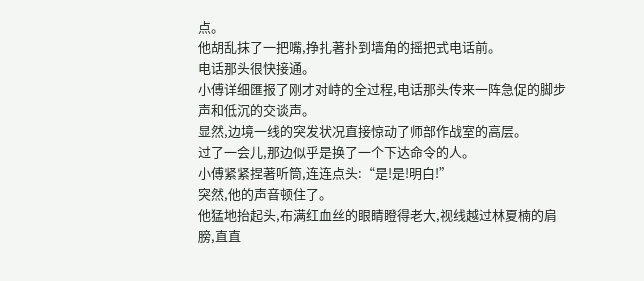点。
他胡乱抹了一把嘴,挣扎著扑到墙角的摇把式电话前。
电话那头很快接通。
小傅详细匯报了刚才对峙的全过程,电话那头传来一阵急促的脚步声和低沉的交谈声。
显然,边境一线的突发状况直接惊动了师部作战室的高层。
过了一会儿,那边似乎是换了一个下达命令的人。
小傅紧紧捏著听筒,连连点头:“是!是!明白!”
突然,他的声音顿住了。
他猛地抬起头,布满红血丝的眼睛瞪得老大,视线越过林夏楠的肩膀,直直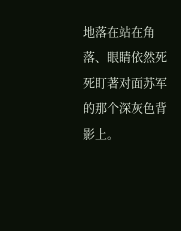地落在站在角落、眼睛依然死死盯著对面苏军的那个深灰色背影上。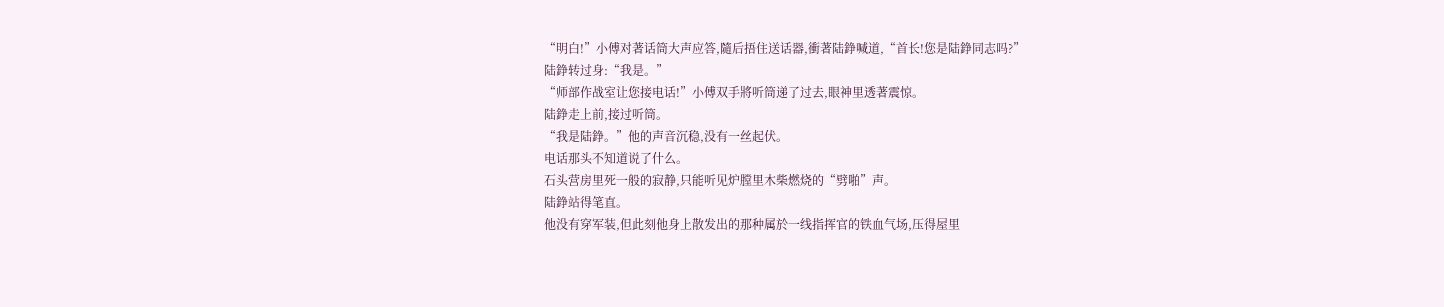“明白!”小傅对著话筒大声应答,隨后捂住送话器,衝著陆錚喊道,“首长!您是陆錚同志吗?”
陆錚转过身:“我是。”
“师部作战室让您接电话!”小傅双手將听筒递了过去,眼神里透著震惊。
陆錚走上前,接过听筒。
“我是陆錚。”他的声音沉稳,没有一丝起伏。
电话那头不知道说了什么。
石头营房里死一般的寂静,只能听见炉膛里木柴燃烧的“劈啪”声。
陆錚站得笔直。
他没有穿军装,但此刻他身上散发出的那种属於一线指挥官的铁血气场,压得屋里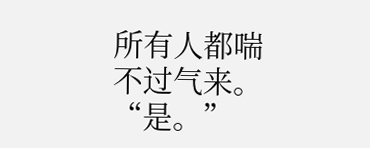所有人都喘不过气来。
“是。”